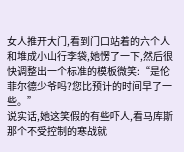女人推开大门,看到门口站着的六个人和堆成小山行李袋,她愣了一下,然后很快调整出一个标准的模板微笑:“是伦菲尔德少爷吗?您比预计的时间早了一些。”
说实话,她这笑假的有些吓人,看马库斯那个不受控制的寒战就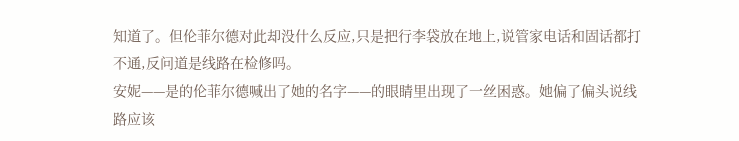知道了。但伦菲尔德对此却没什么反应,只是把行李袋放在地上,说管家电话和固话都打不通,反问道是线路在检修吗。
安妮——是的伦菲尔德喊出了她的名字——的眼睛里出现了一丝困惑。她偏了偏头说线路应该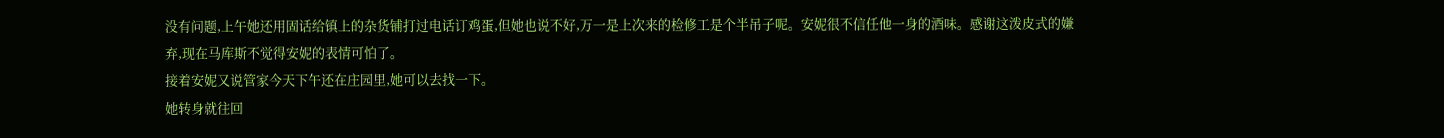没有问题,上午她还用固话给镇上的杂货铺打过电话订鸡蛋,但她也说不好,万一是上次来的检修工是个半吊子呢。安妮很不信任他一身的酒味。感谢这泼皮式的嫌弃,现在马库斯不觉得安妮的表情可怕了。
接着安妮又说管家今天下午还在庄园里,她可以去找一下。
她转身就往回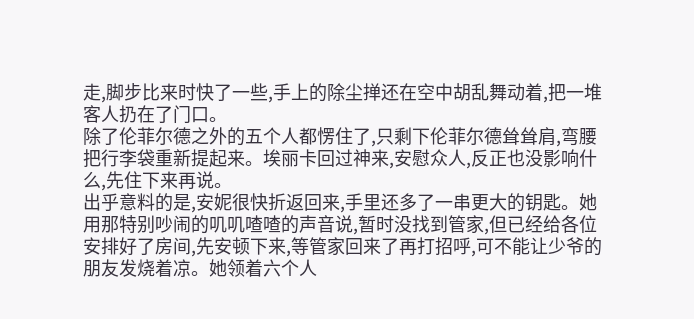走,脚步比来时快了一些,手上的除尘掸还在空中胡乱舞动着,把一堆客人扔在了门口。
除了伦菲尔德之外的五个人都愣住了,只剩下伦菲尔德耸耸肩,弯腰把行李袋重新提起来。埃丽卡回过神来,安慰众人,反正也没影响什么,先住下来再说。
出乎意料的是,安妮很快折返回来,手里还多了一串更大的钥匙。她用那特别吵闹的叽叽喳喳的声音说,暂时没找到管家,但已经给各位安排好了房间,先安顿下来,等管家回来了再打招呼,可不能让少爷的朋友发烧着凉。她领着六个人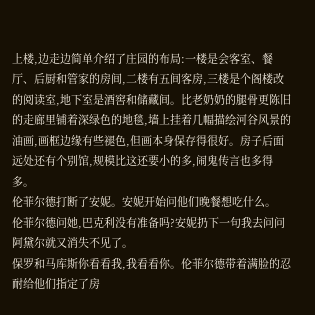上楼,边走边简单介绍了庄园的布局:一楼是会客室、餐厅、后厨和管家的房间,二楼有五间客房,三楼是个阁楼改的阅读室,地下室是酒窖和储藏间。比老奶奶的腿骨更陈旧的走廊里铺着深绿色的地毯,墙上挂着几幅描绘河谷风景的油画,画框边缘有些褪色,但画本身保存得很好。房子后面远处还有个别馆,规模比这还要小的多,闹鬼传言也多得多。
伦菲尔德打断了安妮。安妮开始问他们晚餐想吃什么。
伦菲尔德问她,巴克利没有准备吗?安妮扔下一句我去问问阿黛尔就又消失不见了。
保罗和马库斯你看看我,我看看你。伦菲尔德带着满脸的忍耐给他们指定了房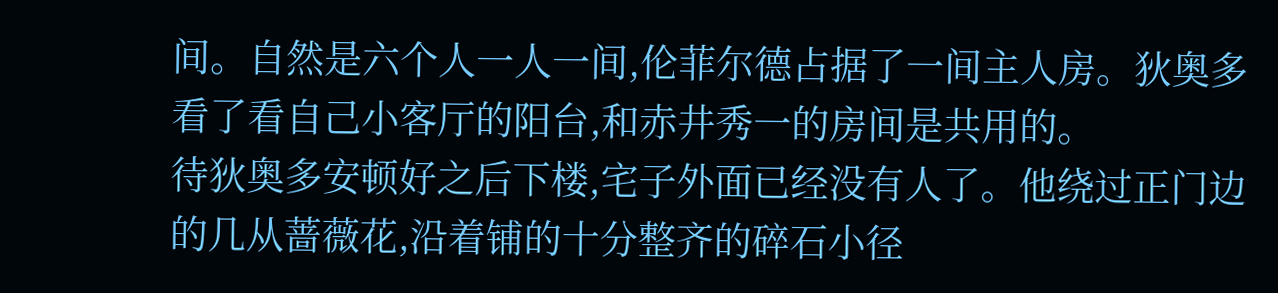间。自然是六个人一人一间,伦菲尔德占据了一间主人房。狄奥多看了看自己小客厅的阳台,和赤井秀一的房间是共用的。
待狄奥多安顿好之后下楼,宅子外面已经没有人了。他绕过正门边的几从蔷薇花,沿着铺的十分整齐的碎石小径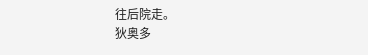往后院走。
狄奥多